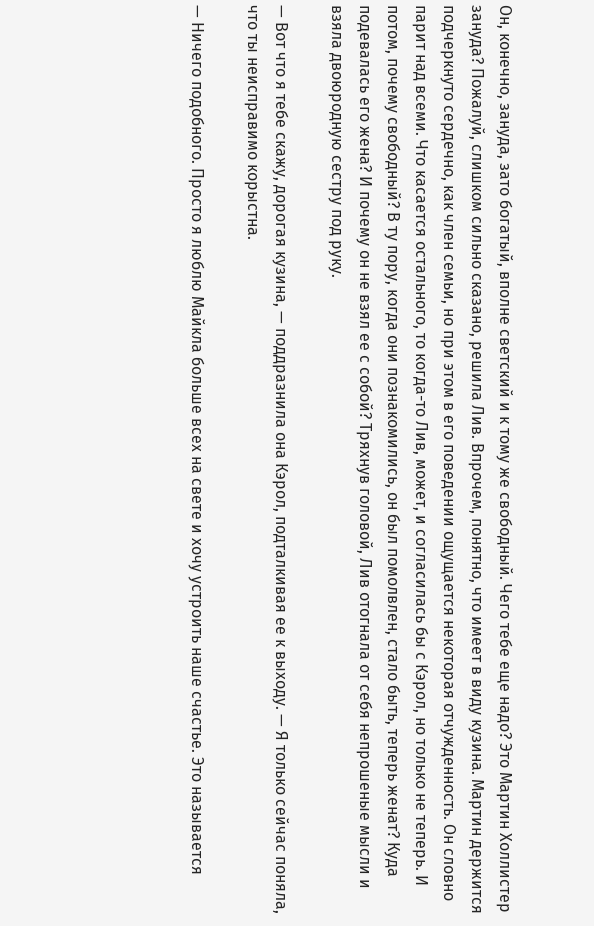Он, конечно, зануда, зато богатый, вполне светский и к тому же свободный. Чего тебе еще надо? Это Мартин Холлистер зануда? Пожалуй, слишком сильно сказано, решила Лив. Впрочем, понятно, что имеет в виду кузина. Мартин держится подчеркнуто сердечно, как член семьи, но при этом в его поведении ощущается некоторая отчужденность. Он словно парит над всеми. Что касается остального, то когда-то Лив, может, и согласилась бы с Кэрол, но только не теперь. И потом, почему свободный? В ту пору, когда они познакомились, он был помолвлен, стало быть, теперь женат? Куда подевалась его жена? И почему он не взял ее с собой? Тряхнув головой, Лив отогнала от себя непрошеные мысли и взяла двоюродную сестру под руку.

— Вот что я тебе скажу, дорогая кузина, — поддразнила она Кэрол, подталкивая ее к выходу. — Я только сейчас поняла, что ты неисправимо корыстна.

— Ничего подобного. Просто я люблю Майкла больше всех на свете и хочу устроить наше счастье. Это называется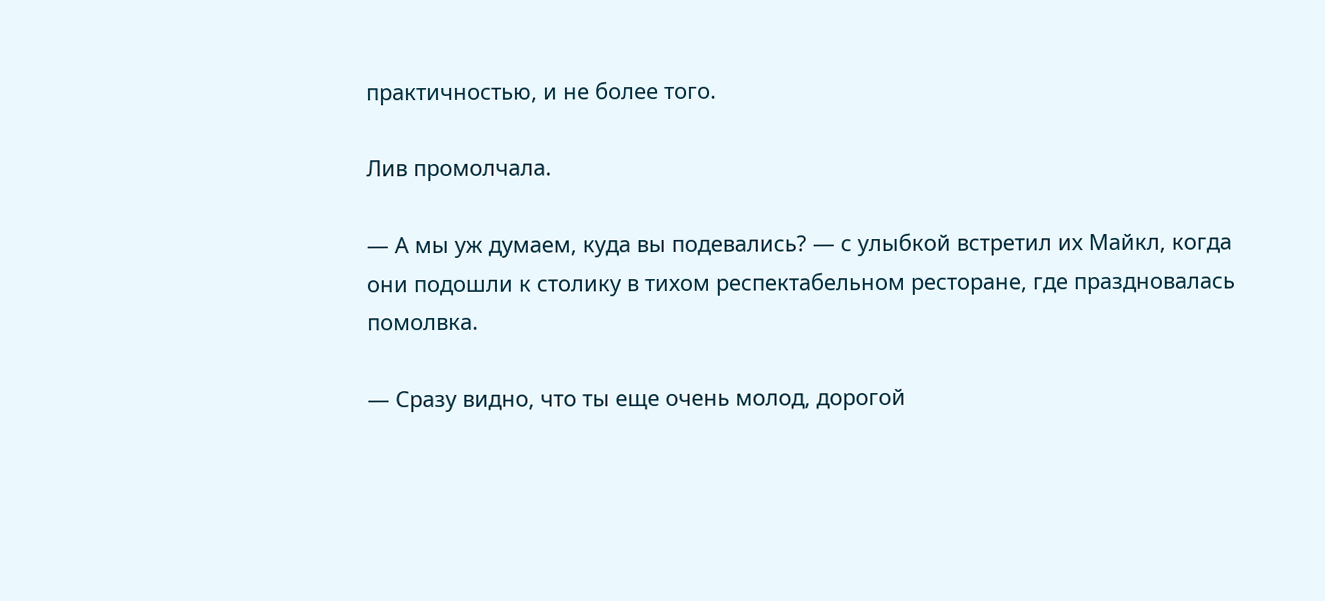практичностью, и не более того.

Лив промолчала.

— А мы уж думаем, куда вы подевались? — с улыбкой встретил их Майкл, когда они подошли к столику в тихом респектабельном ресторане, где праздновалась помолвка.

— Сразу видно, что ты еще очень молод, дорогой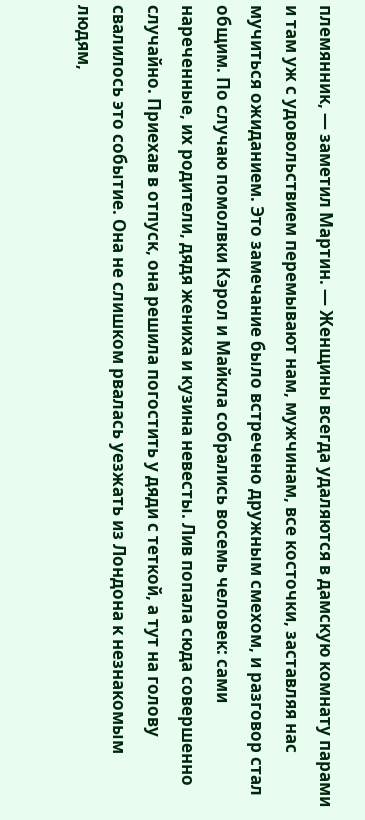племянник, — заметил Мартин. — Женщины всегда удаляются в дамскую комнату парами и там уж с удовольствием перемывают нам, мужчинам, все косточки, заставляя нас мучиться ожиданием. Это замечание было встречено дружным смехом, и разговор стал общим. По случаю помолвки Кэрол и Майкла собрались восемь человек: сами нареченные, их родители, дядя жениха и кузина невесты. Лив попала сюда совершенно случайно. Приехав в отпуск, она решила погостить у дяди с теткой, а тут на голову свалилось это событие. Она не слишком рвалась уезжать из Лондона к незнакомым людям,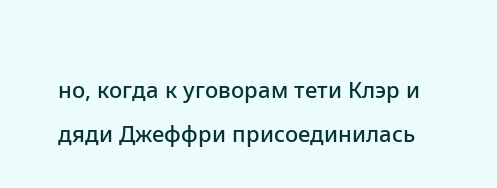но, когда к уговорам тети Клэр и дяди Джеффри присоединилась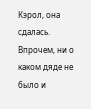Кэрол, она сдалась. Впрочем, ни о каком дяде не было и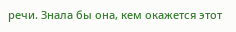речи. Знала бы она, кем окажется этот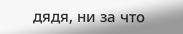дядя, ни за что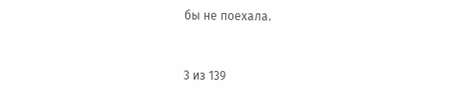бы не поехала.



3 из 139